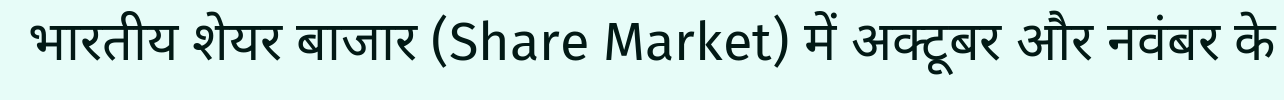भारतीय शेयर बाजार (Share Market) में अक्टूबर और नवंबर के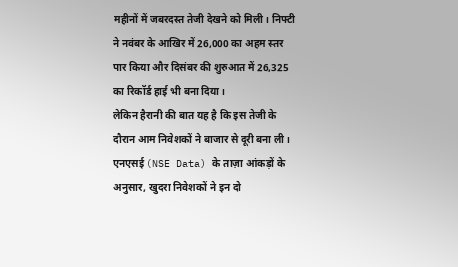महीनों में जबरदस्त तेजी देखने को मिली। निफ्टी ने नवंबर के आखिर में 26,000 का अहम स्तर पार किया और दिसंबर की शुरुआत में 26,325 का रिकॉर्ड हाई भी बना दिया।
लेकिन हैरानी की बात यह है कि इस तेजी के दौरान आम निवेशकों ने बाजार से दूरी बना ली। एनएसई (NSE Data) के ताज़ा आंकड़ों के अनुसार, खुदरा निवेशकों ने इन दो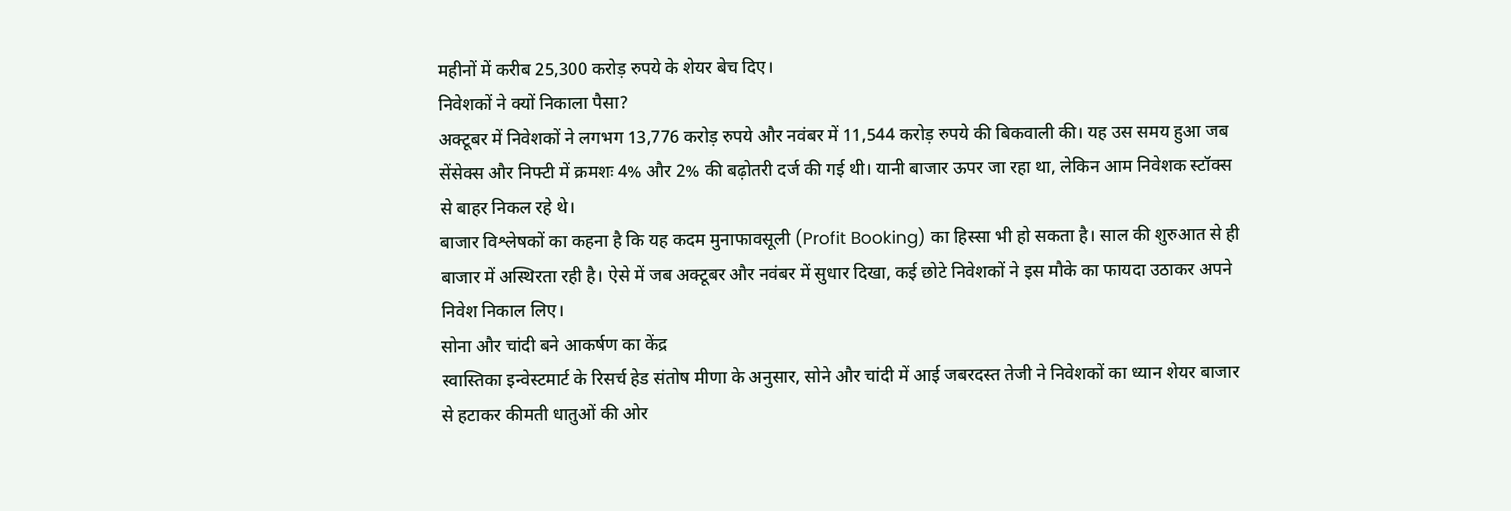महीनों में करीब 25,300 करोड़ रुपये के शेयर बेच दिए।
निवेशकों ने क्यों निकाला पैसा?
अक्टूबर में निवेशकों ने लगभग 13,776 करोड़ रुपये और नवंबर में 11,544 करोड़ रुपये की बिकवाली की। यह उस समय हुआ जब सेंसेक्स और निफ्टी में क्रमशः 4% और 2% की बढ़ोतरी दर्ज की गई थी। यानी बाजार ऊपर जा रहा था, लेकिन आम निवेशक स्टॉक्स से बाहर निकल रहे थे।
बाजार विश्लेषकों का कहना है कि यह कदम मुनाफावसूली (Profit Booking) का हिस्सा भी हो सकता है। साल की शुरुआत से ही बाजार में अस्थिरता रही है। ऐसे में जब अक्टूबर और नवंबर में सुधार दिखा, कई छोटे निवेशकों ने इस मौके का फायदा उठाकर अपने निवेश निकाल लिए।
सोना और चांदी बने आकर्षण का केंद्र
स्वास्तिका इन्वेस्टमार्ट के रिसर्च हेड संतोष मीणा के अनुसार, सोने और चांदी में आई जबरदस्त तेजी ने निवेशकों का ध्यान शेयर बाजार से हटाकर कीमती धातुओं की ओर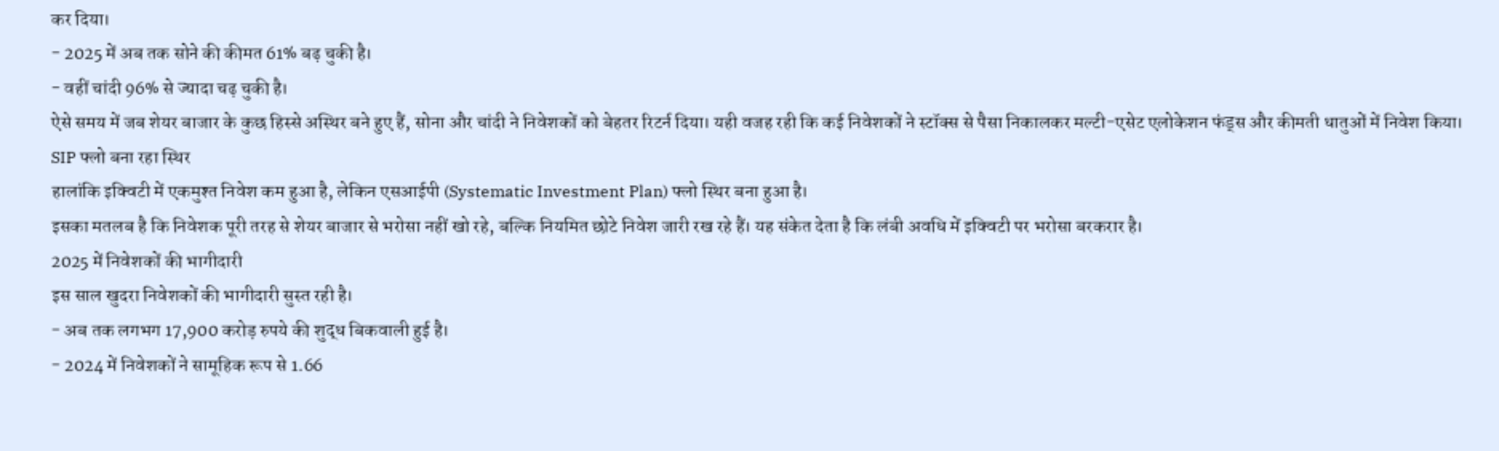कर दिया।
- 2025 में अब तक सोने की कीमत 61% बढ़ चुकी है।
- वहीं चांदी 96% से ज्यादा चढ़ चुकी है।
ऐसे समय में जब शेयर बाजार के कुछ हिस्से अस्थिर बने हुए हैं, सोना और चांदी ने निवेशकों को बेहतर रिटर्न दिया। यही वजह रही कि कई निवेशकों ने स्टॉक्स से पैसा निकालकर मल्टी-एसेट एलोकेशन फंड्स और कीमती धातुओं में निवेश किया।
SIP फ्लो बना रहा स्थिर
हालांकि इक्विटी में एकमुश्त निवेश कम हुआ है, लेकिन एसआईपी (Systematic Investment Plan) फ्लो स्थिर बना हुआ है।
इसका मतलब है कि निवेशक पूरी तरह से शेयर बाजार से भरोसा नहीं खो रहे, बल्कि नियमित छोटे निवेश जारी रख रहे हैं। यह संकेत देता है कि लंबी अवधि में इक्विटी पर भरोसा बरकरार है।
2025 में निवेशकों की भागीदारी
इस साल खुदरा निवेशकों की भागीदारी सुस्त रही है।
- अब तक लगभग 17,900 करोड़ रुपये की शुद्ध बिकवाली हुई है।
- 2024 में निवेशकों ने सामूहिक रूप से 1.66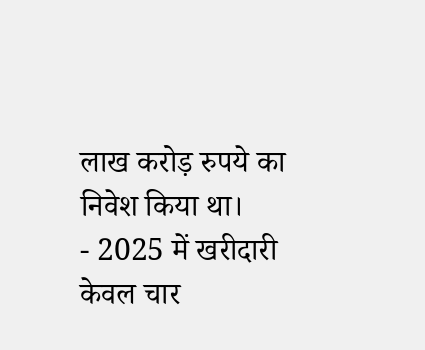लाख करोड़ रुपये का निवेश किया था।
- 2025 में खरीदारी केवल चार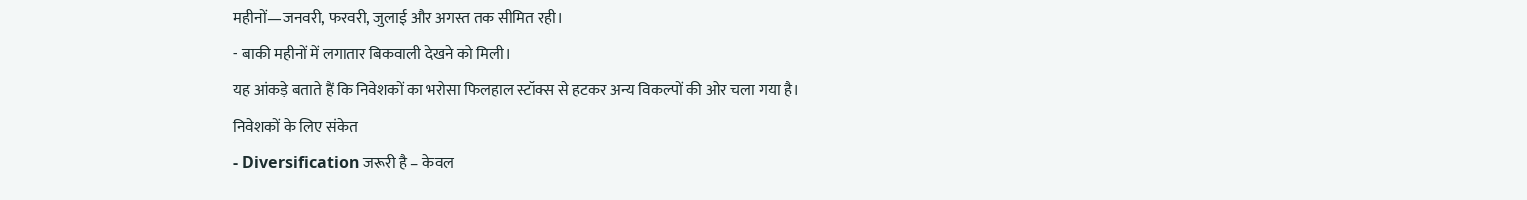महीनों—जनवरी, फरवरी, जुलाई और अगस्त तक सीमित रही।
- बाकी महीनों में लगातार बिकवाली देखने को मिली।
यह आंकड़े बताते हैं कि निवेशकों का भरोसा फिलहाल स्टॉक्स से हटकर अन्य विकल्पों की ओर चला गया है।
निवेशकों के लिए संकेत
- Diversification जरूरी है – केवल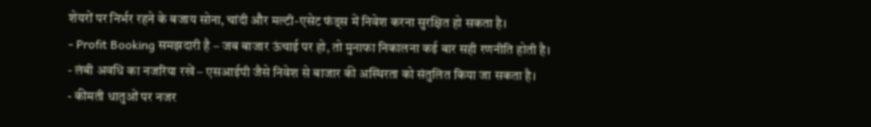शेयरों पर निर्भर रहने के बजाय सोना, चांदी और मल्टी-एसेट फंड्स में निवेश करना सुरक्षित हो सकता है।
- Profit Booking समझदारी है – जब बाजार ऊंचाई पर हो, तो मुनाफा निकालना कई बार सही रणनीति होती है।
- लंबी अवधि का नजरिया रखें – एसआईपी जैसे निवेश से बाजार की अस्थिरता को संतुलित किया जा सकता है।
- कीमती धातुओं पर नजर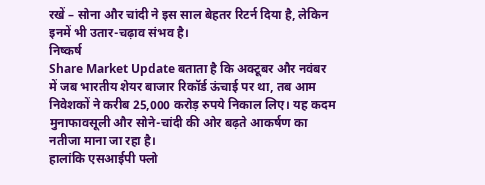रखें – सोना और चांदी ने इस साल बेहतर रिटर्न दिया है, लेकिन इनमें भी उतार-चढ़ाव संभव है।
निष्कर्ष
Share Market Update बताता है कि अक्टूबर और नवंबर में जब भारतीय शेयर बाजार रिकॉर्ड ऊंचाई पर था, तब आम निवेशकों ने करीब 25,000 करोड़ रुपये निकाल लिए। यह कदम मुनाफावसूली और सोने-चांदी की ओर बढ़ते आकर्षण का नतीजा माना जा रहा है।
हालांकि एसआईपी फ्लो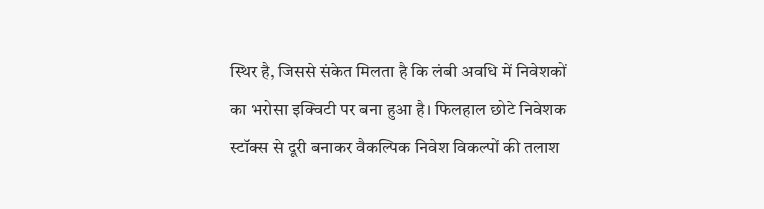स्थिर है, जिससे संकेत मिलता है कि लंबी अवधि में निवेशकों का भरोसा इक्विटी पर बना हुआ है। फिलहाल छोटे निवेशक स्टॉक्स से दूरी बनाकर वैकल्पिक निवेश विकल्पों की तलाश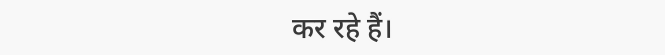कर रहे हैं।